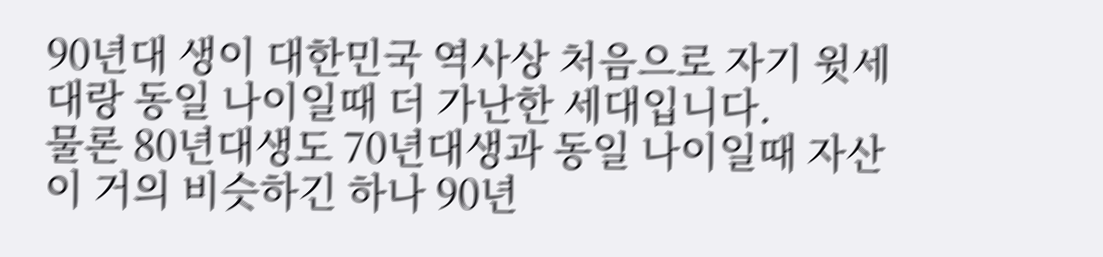90년대 생이 대한민국 역사상 처음으로 자기 윗세대랑 동일 나이일때 더 가난한 세대입니다.
물론 80년대생도 70년대생과 동일 나이일때 자산이 거의 비슷하긴 하나 90년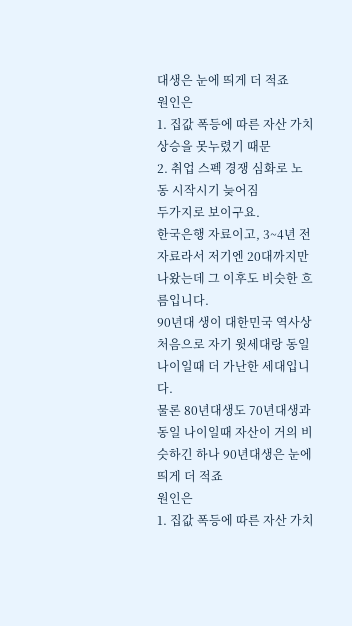대생은 눈에 띄게 더 적죠
원인은
1. 집값 폭등에 따른 자산 가치 상승을 못누렸기 때문
2. 취업 스펙 경쟁 심화로 노동 시작시기 늦어짐
두가지로 보이구요.
한국은행 자료이고, 3~4년 전 자료라서 저기엔 20대까지만 나왔는데 그 이후도 비슷한 흐름입니다.
90년대 생이 대한민국 역사상 처음으로 자기 윗세대랑 동일 나이일때 더 가난한 세대입니다.
물론 80년대생도 70년대생과 동일 나이일때 자산이 거의 비슷하긴 하나 90년대생은 눈에 띄게 더 적죠
원인은
1. 집값 폭등에 따른 자산 가치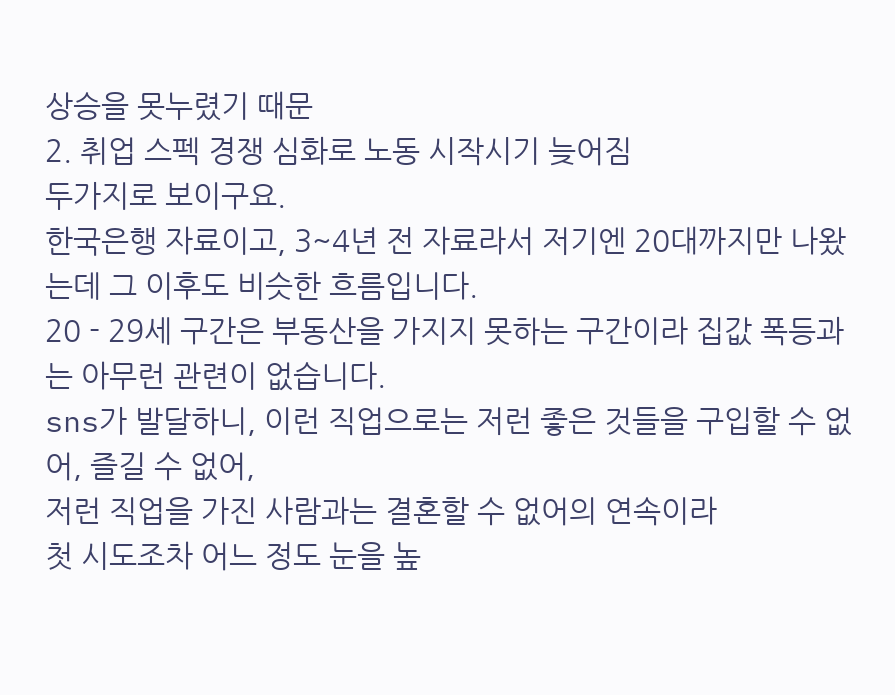상승을 못누렸기 때문
2. 취업 스펙 경쟁 심화로 노동 시작시기 늦어짐
두가지로 보이구요.
한국은행 자료이고, 3~4년 전 자료라서 저기엔 20대까지만 나왔는데 그 이후도 비슷한 흐름입니다.
20 - 29세 구간은 부동산을 가지지 못하는 구간이라 집값 폭등과는 아무런 관련이 없습니다.
sns가 발달하니, 이런 직업으로는 저런 좋은 것들을 구입할 수 없어, 즐길 수 없어,
저런 직업을 가진 사람과는 결혼할 수 없어의 연속이라
첫 시도조차 어느 정도 눈을 높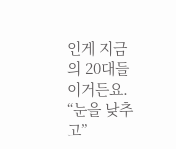인게 지금의 20대들이거든요.
“눈을 낮추고”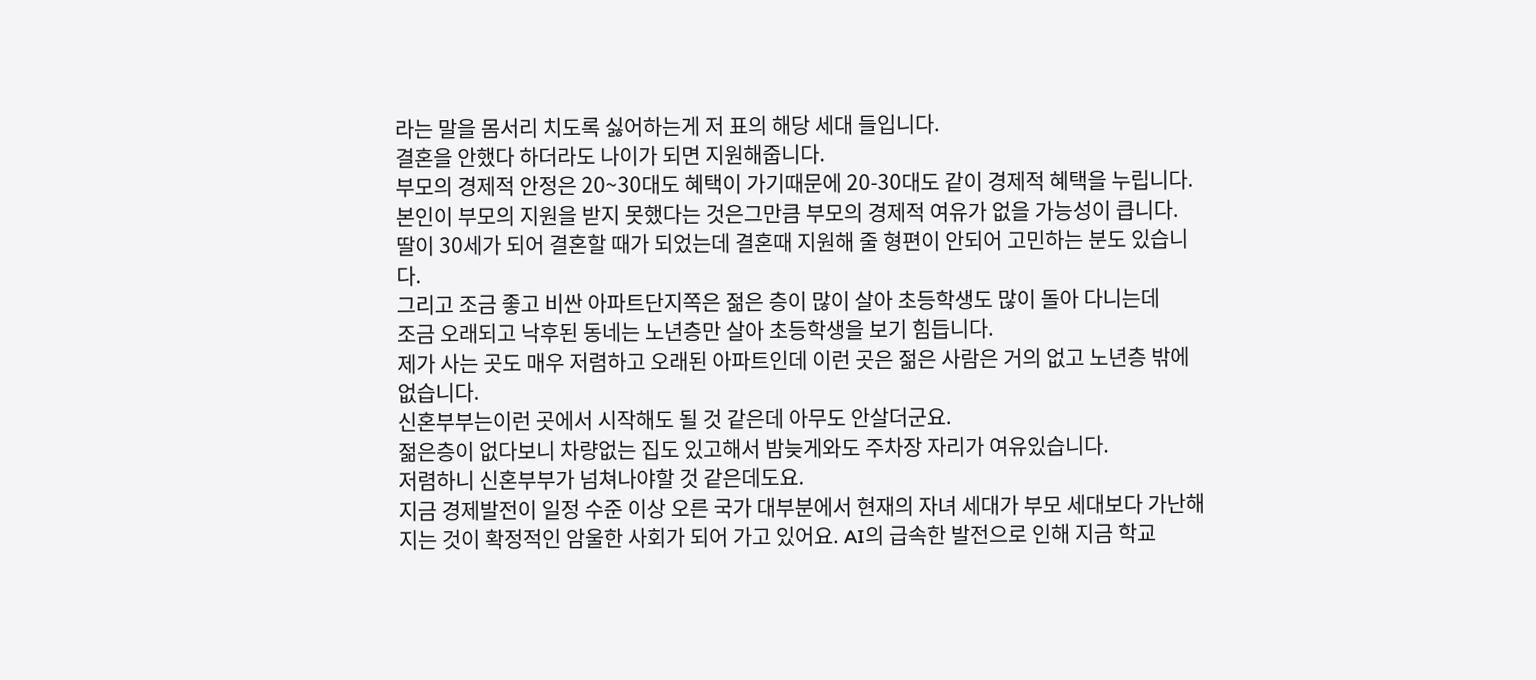라는 말을 몸서리 치도록 싫어하는게 저 표의 해당 세대 들입니다.
결혼을 안했다 하더라도 나이가 되면 지원해줍니다.
부모의 경제적 안정은 20~30대도 혜택이 가기때문에 20-30대도 같이 경제적 혜택을 누립니다.
본인이 부모의 지원을 받지 못했다는 것은그만큼 부모의 경제적 여유가 없을 가능성이 큽니다.
딸이 30세가 되어 결혼할 때가 되었는데 결혼때 지원해 줄 형편이 안되어 고민하는 분도 있습니다.
그리고 조금 좋고 비싼 아파트단지쪽은 젊은 층이 많이 살아 초등학생도 많이 돌아 다니는데
조금 오래되고 낙후된 동네는 노년층만 살아 초등학생을 보기 힘듭니다.
제가 사는 곳도 매우 저렴하고 오래된 아파트인데 이런 곳은 젊은 사람은 거의 없고 노년층 밖에 없습니다.
신혼부부는이런 곳에서 시작해도 될 것 같은데 아무도 안살더군요.
젊은층이 없다보니 차량없는 집도 있고해서 밤늦게와도 주차장 자리가 여유있습니다.
저렴하니 신혼부부가 넘쳐나야할 것 같은데도요.
지금 경제발전이 일정 수준 이상 오른 국가 대부분에서 현재의 자녀 세대가 부모 세대보다 가난해 지는 것이 확정적인 암울한 사회가 되어 가고 있어요. AI의 급속한 발전으로 인해 지금 학교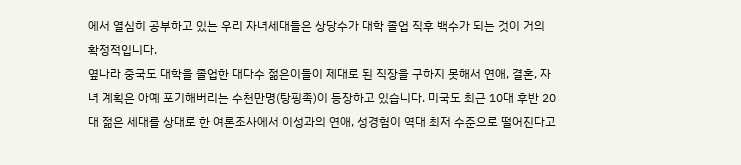에서 열심히 공부하고 있는 우리 자녀세대들은 상당수가 대학 졸업 직후 백수가 되는 것이 거의 확정적입니다.
옆나라 중국도 대학을 졸업한 대다수 젊은이들이 제대로 된 직장을 구하지 못해서 연애, 결혼, 자녀 계획은 아예 포기해버리는 수천만명(탕핑족)이 등장하고 있습니다. 미국도 최근 10대 후반 20대 젊은 세대를 상대로 한 여론조사에서 이성과의 연애, 성경험이 역대 최저 수준으로 떨어진다고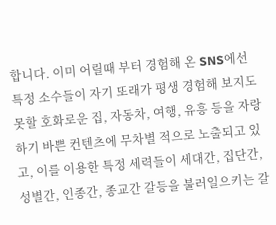합니다. 이미 어릴때 부터 경험해 온 SNS에선 특정 소수들이 자기 또래가 평생 경험해 보지도 못할 호화로운 집, 자동차, 여행, 유흥 등을 자랑하기 바쁜 컨텐츠에 무차별 적으로 노출되고 있고, 이를 이용한 특정 세력들이 세대간, 집단간, 성별간, 인종간, 종교간 갈등을 불러일으키는 갈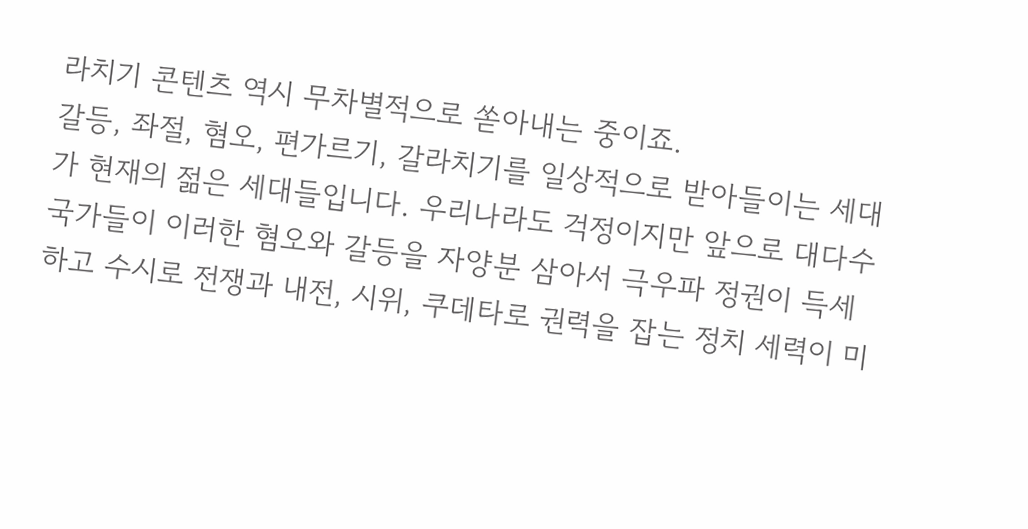라치기 콘텐츠 역시 무차별적으로 쏟아내는 중이죠.
갈등, 좌절, 혐오, 편가르기, 갈라치기를 일상적으로 받아들이는 세대가 현재의 젊은 세대들입니다. 우리나라도 걱정이지만 앞으로 대다수 국가들이 이러한 혐오와 갈등을 자양분 삼아서 극우파 정권이 득세하고 수시로 전쟁과 내전, 시위, 쿠데타로 권력을 잡는 정치 세력이 미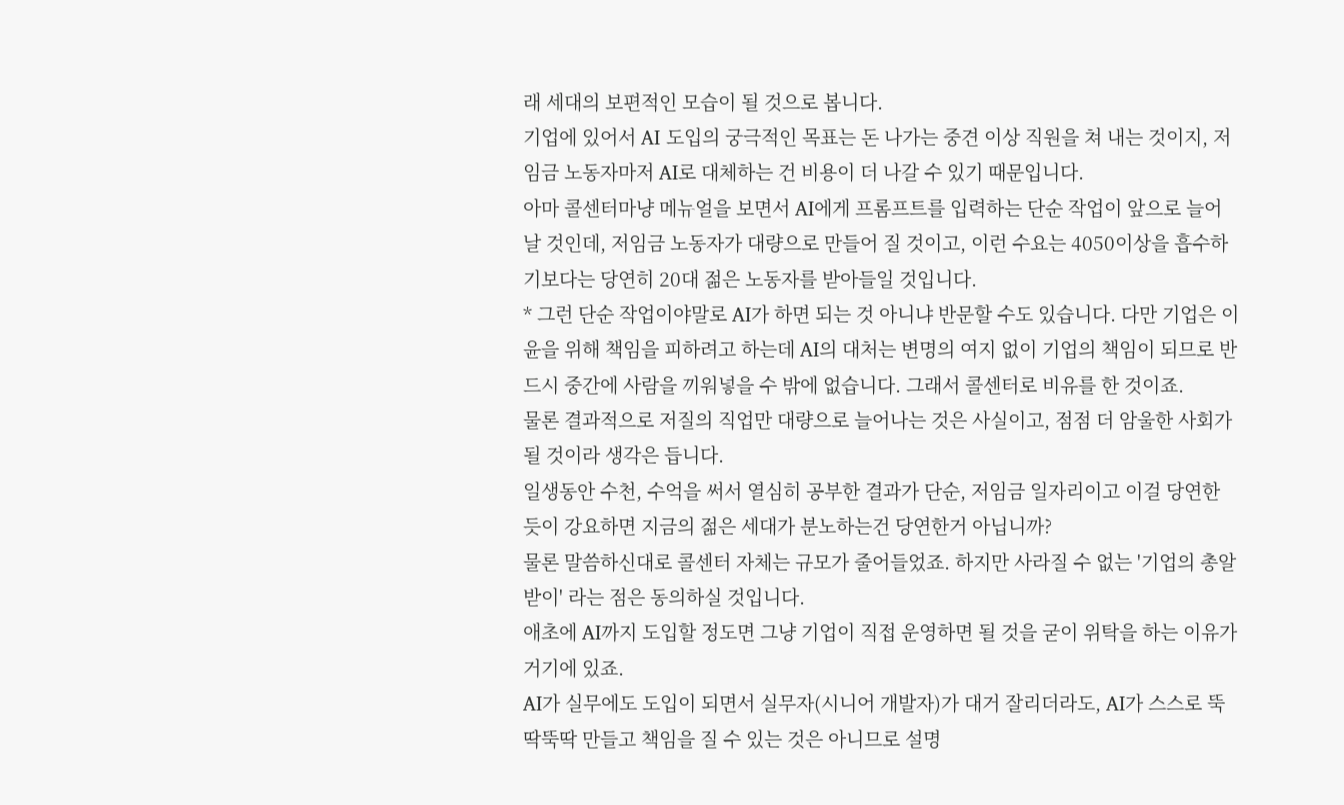래 세대의 보편적인 모습이 될 것으로 봅니다.
기업에 있어서 AI 도입의 궁극적인 목표는 돈 나가는 중견 이상 직원을 쳐 내는 것이지, 저임금 노동자마저 AI로 대체하는 건 비용이 더 나갈 수 있기 때문입니다.
아마 콜센터마냥 메뉴얼을 보면서 AI에게 프롬프트를 입력하는 단순 작업이 앞으로 늘어날 것인데, 저임금 노동자가 대량으로 만들어 질 것이고, 이런 수요는 4050이상을 흡수하기보다는 당연히 20대 젊은 노동자를 받아들일 것입니다.
* 그런 단순 작업이야말로 AI가 하면 되는 것 아니냐 반문할 수도 있습니다. 다만 기업은 이윤을 위해 책임을 피하려고 하는데 AI의 대처는 변명의 여지 없이 기업의 책임이 되므로 반드시 중간에 사람을 끼워넣을 수 밖에 없습니다. 그래서 콜센터로 비유를 한 것이죠.
물론 결과적으로 저질의 직업만 대량으로 늘어나는 것은 사실이고, 점점 더 암울한 사회가 될 것이라 생각은 듭니다.
일생동안 수천, 수억을 써서 열심히 공부한 결과가 단순, 저임금 일자리이고 이걸 당연한 듯이 강요하면 지금의 젊은 세대가 분노하는건 당연한거 아닙니까?
물론 말씀하신대로 콜센터 자체는 규모가 줄어들었죠. 하지만 사라질 수 없는 '기업의 총알받이' 라는 점은 동의하실 것입니다.
애초에 AI까지 도입할 정도면 그냥 기업이 직접 운영하면 될 것을 굳이 위탁을 하는 이유가 거기에 있죠.
AI가 실무에도 도입이 되면서 실무자(시니어 개발자)가 대거 잘리더라도, AI가 스스로 뚝딱뚝딱 만들고 책임을 질 수 있는 것은 아니므로 설명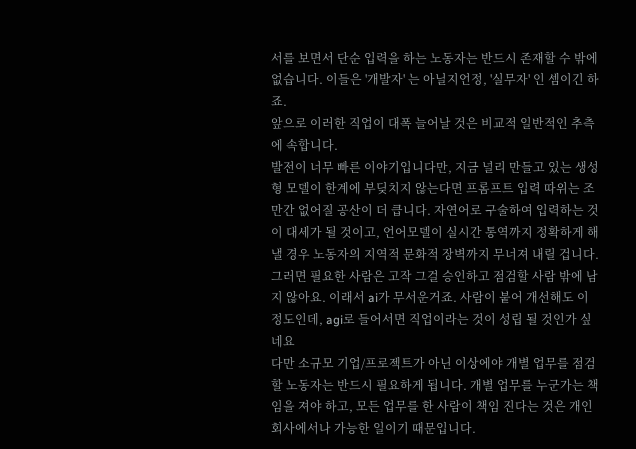서를 보면서 단순 입력을 하는 노동자는 반드시 존재할 수 밖에 없습니다. 이들은 '개발자' 는 아닐지언정, '실무자' 인 셈이긴 하죠.
앞으로 이러한 직업이 대폭 늘어날 것은 비교적 일반적인 추측에 속합니다.
발전이 너무 빠른 이야기입니다만, 지금 널리 만들고 있는 생성형 모델이 한계에 부딪치지 않는다면 프롬프트 입력 따위는 조만간 없어질 공산이 더 큽니다. 자연어로 구술하여 입력하는 것이 대세가 될 것이고, 언어모델이 실시간 통역까지 정확하게 해낼 경우 노동자의 지역적 문화적 장벽까지 무너져 내릴 겁니다. 그러면 필요한 사람은 고작 그걸 승인하고 점검할 사람 밖에 남지 않아요. 이래서 ai가 무서운거죠. 사람이 붙어 개선해도 이 정도인데, agi로 들어서면 직업이라는 것이 성립 될 것인가 싶네요
다만 소규모 기업/프로젝트가 아닌 이상에야 개별 업무를 점검할 노동자는 반드시 필요하게 됩니다. 개별 업무를 누군가는 책임을 져야 하고, 모든 업무를 한 사람이 책임 진다는 것은 개인 회사에서나 가능한 일이기 때문입니다.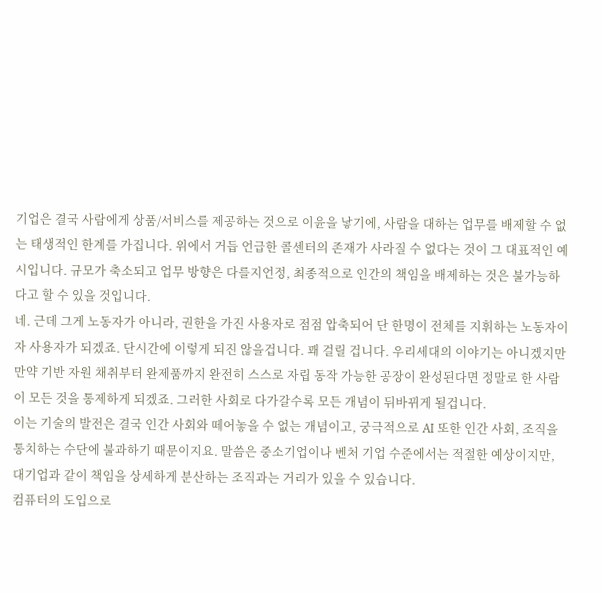기업은 결국 사람에게 상품/서비스를 제공하는 것으로 이윤을 낳기에, 사람을 대하는 업무를 배제할 수 없는 태생적인 한계를 가집니다. 위에서 거듭 언급한 콜센터의 존재가 사라질 수 없다는 것이 그 대표적인 예시입니다. 규모가 축소되고 업무 방향은 다를지언정, 최종적으로 인간의 책임을 배제하는 것은 불가능하다고 할 수 있을 것입니다.
네. 근데 그게 노동자가 아니라, 권한을 가진 사용자로 점점 압축되어 단 한명이 전체를 지휘하는 노동자이자 사용자가 되겠죠. 단시간에 이렇게 되진 않을겁니다. 꽤 걸릴 겁니다. 우리세대의 이야기는 아니겠지만 만약 기반 자원 채취부터 완제품까지 완전히 스스로 자립 동작 가능한 공장이 완성된다면 정말로 한 사람이 모든 것을 통제하게 되겠죠. 그러한 사회로 다가갈수록 모든 개념이 뒤바뀌게 될겁니다.
이는 기술의 발전은 결국 인간 사회와 떼어놓을 수 없는 개념이고, 궁극적으로 AI 또한 인간 사회, 조직을 통치하는 수단에 불과하기 때문이지요. 말씀은 중소기업이나 벤처 기업 수준에서는 적절한 예상이지만, 대기업과 같이 책임을 상세하게 분산하는 조직과는 거리가 있을 수 있습니다.
컴퓨터의 도입으로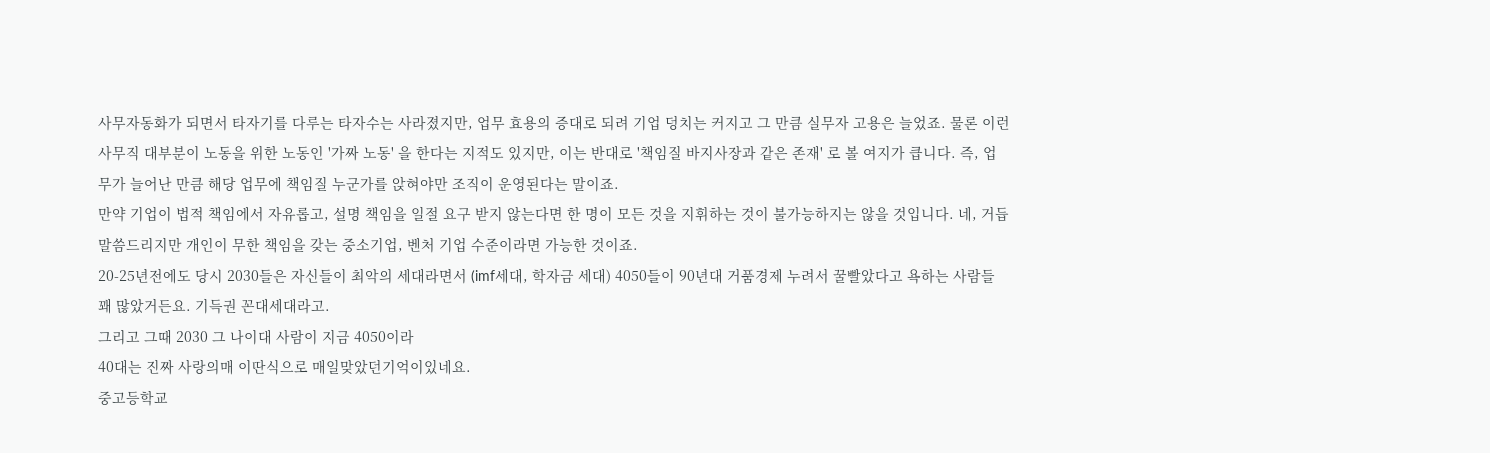사무자동화가 되면서 타자기를 다루는 타자수는 사라졌지만, 업무 효용의 증대로 되려 기업 덩치는 커지고 그 만큼 실무자 고용은 늘었죠. 물론 이런 사무직 대부분이 노동을 위한 노동인 '가짜 노동' 을 한다는 지적도 있지만, 이는 반대로 '책임질 바지사장과 같은 존재' 로 볼 여지가 큽니다. 즉, 업무가 늘어난 만큼 해당 업무에 책임질 누군가를 앉혀야만 조직이 운영된다는 말이죠.
만약 기업이 법적 책임에서 자유롭고, 설명 책임을 일절 요구 받지 않는다면 한 명이 모든 것을 지휘하는 것이 불가능하지는 않을 것입니다. 네, 거듭 말씀드리지만 개인이 무한 책임을 갖는 중소기업, 벤처 기업 수준이라면 가능한 것이죠.
20-25년전에도 당시 2030들은 자신들이 최악의 세대라면서 (imf세대, 학자금 세대) 4050들이 90년대 거품경제 누려서 꿀빨았다고 욕하는 사람들 꽤 많았거든요. 기득권 꼰대세대라고.
그리고 그때 2030 그 나이대 사람이 지금 4050이라
40대는 진짜 사랑의매 이딴식으로 매일맞았던기억이있네요.
중고등학교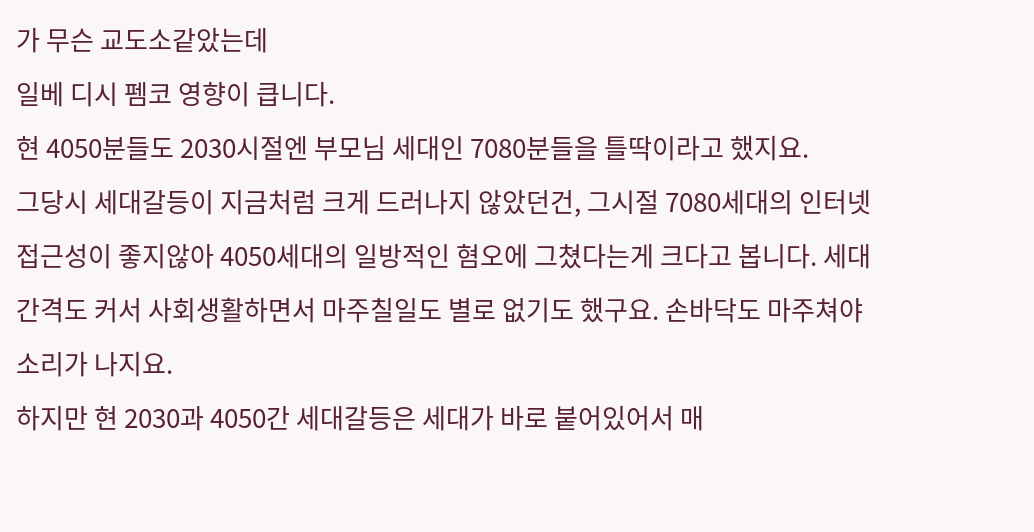가 무슨 교도소같았는데
일베 디시 펨코 영향이 큽니다.
현 4050분들도 2030시절엔 부모님 세대인 7080분들을 틀딱이라고 했지요.
그당시 세대갈등이 지금처럼 크게 드러나지 않았던건, 그시절 7080세대의 인터넷 접근성이 좋지않아 4050세대의 일방적인 혐오에 그쳤다는게 크다고 봅니다. 세대간격도 커서 사회생활하면서 마주칠일도 별로 없기도 했구요. 손바닥도 마주쳐야 소리가 나지요.
하지만 현 2030과 4050간 세대갈등은 세대가 바로 붙어있어서 매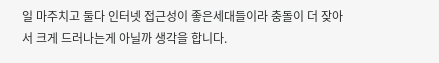일 마주치고 둘다 인터넷 접근성이 좋은세대들이라 충돌이 더 잦아서 크게 드러나는게 아닐까 생각을 합니다.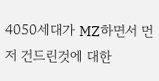4050세대가 MZ하면서 먼저 건드린것에 대한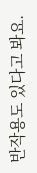반작용도 있다고 봐요.